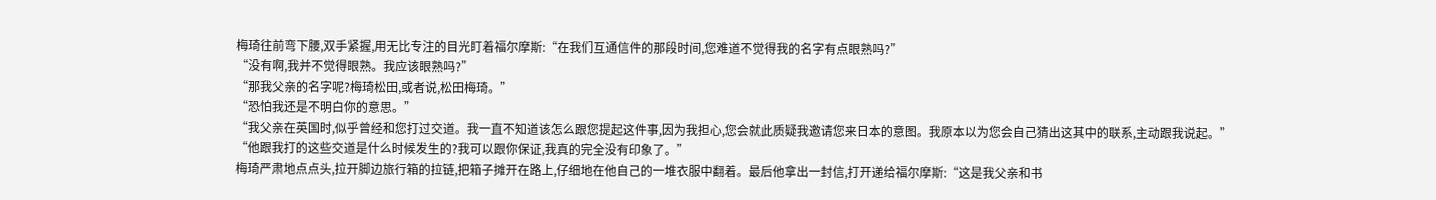梅琦往前弯下腰,双手紧握,用无比专注的目光盯着福尔摩斯:“在我们互通信件的那段时间,您难道不觉得我的名字有点眼熟吗?”
“没有啊,我并不觉得眼熟。我应该眼熟吗?”
“那我父亲的名字呢?梅琦松田,或者说,松田梅琦。”
“恐怕我还是不明白你的意思。”
“我父亲在英国时,似乎曾经和您打过交道。我一直不知道该怎么跟您提起这件事,因为我担心,您会就此质疑我邀请您来日本的意图。我原本以为您会自己猜出这其中的联系,主动跟我说起。”
“他跟我打的这些交道是什么时候发生的?我可以跟你保证,我真的完全没有印象了。”
梅琦严肃地点点头,拉开脚边旅行箱的拉链,把箱子摊开在路上,仔细地在他自己的一堆衣服中翻着。最后他拿出一封信,打开递给福尔摩斯:“这是我父亲和书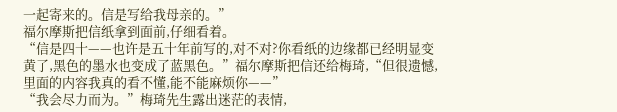一起寄来的。信是写给我母亲的。”
福尔摩斯把信纸拿到面前,仔细看着。
“信是四十——也许是五十年前写的,对不对?你看纸的边缘都已经明显变黄了,黑色的墨水也变成了蓝黑色。”福尔摩斯把信还给梅琦,“但很遗憾,里面的内容我真的看不懂,能不能麻烦你——”
“我会尽力而为。”梅琦先生露出迷茫的表情,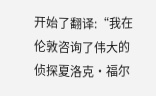开始了翻译:“我在伦敦咨询了伟大的侦探夏洛克·福尔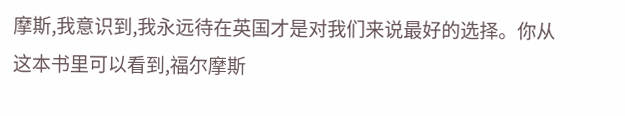摩斯,我意识到,我永远待在英国才是对我们来说最好的选择。你从这本书里可以看到,福尔摩斯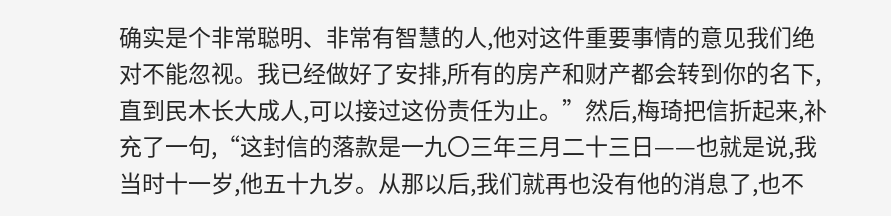确实是个非常聪明、非常有智慧的人,他对这件重要事情的意见我们绝对不能忽视。我已经做好了安排,所有的房产和财产都会转到你的名下,直到民木长大成人,可以接过这份责任为止。”然后,梅琦把信折起来,补充了一句,“这封信的落款是一九〇三年三月二十三日——也就是说,我当时十一岁,他五十九岁。从那以后,我们就再也没有他的消息了,也不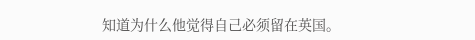知道为什么他觉得自己必须留在英国。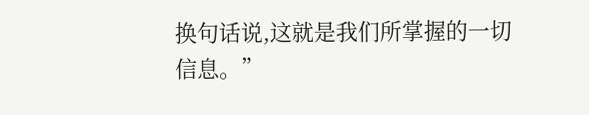换句话说,这就是我们所掌握的一切信息。”